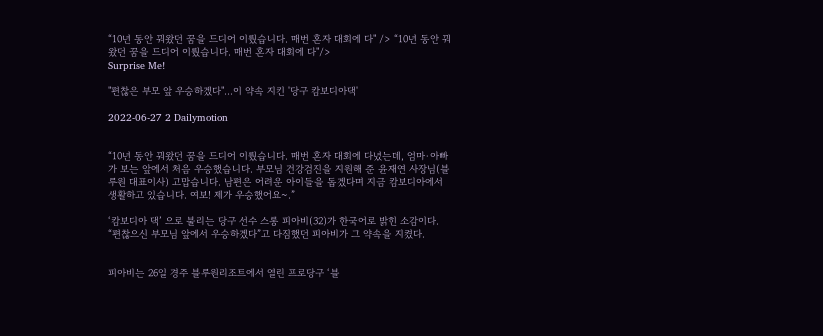“10년 동안 꿔왔던 꿈을 드디어 이뤘습니다. 매번 혼자 대회에 다" /> “10년 동안 꿔왔던 꿈을 드디어 이뤘습니다. 매번 혼자 대회에 다"/>
Surprise Me!

"편찮은 부모 앞 우승하겠다"…이 약속 지킨 '당구 캄보디아댁'

2022-06-27 2 Dailymotion


“10년 동안 꿔왔던 꿈을 드디어 이뤘습니다. 매번 혼자 대회에 다녔는데, 엄마·아빠가 보는 앞에서 처음 우승했습니다. 부모님 건강검진을 지원해 준 윤재연 사장님(블루원 대표이사) 고맙습니다. 남편은 어려운 아이들을 돕겠다며 지금 캄보디아에서 생활하고 있습니다. 여보! 제가 우승했어요~.”

‘캄보디아 댁’ 으로 불리는 당구 선수 스롱 피아비(32)가 한국어로 밝힌 소감이다. “편찮으신 부모님 앞에서 우승하겠다”고 다짐했던 피아비가 그 약속을 지켰다.


피아비는 26일 경주 블루원리조트에서 열린 프로당구 ‘블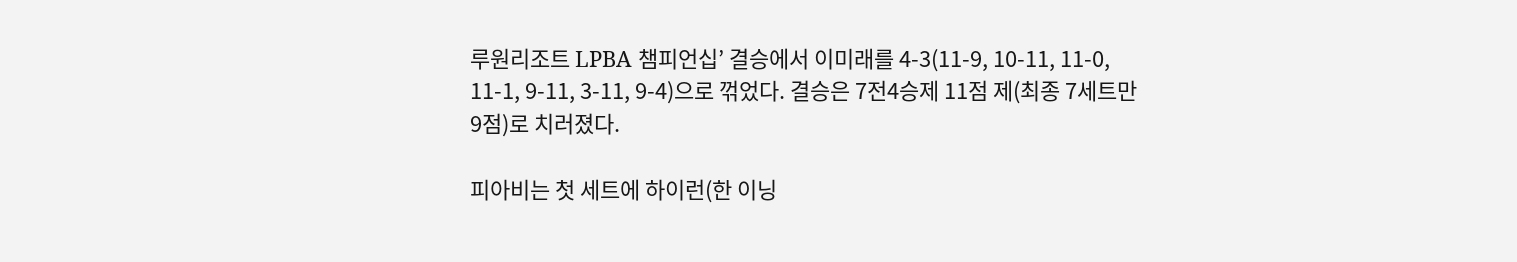루원리조트 LPBA 챔피언십’ 결승에서 이미래를 4-3(11-9, 10-11, 11-0, 11-1, 9-11, 3-11, 9-4)으로 꺾었다. 결승은 7전4승제 11점 제(최종 7세트만 9점)로 치러졌다.

피아비는 첫 세트에 하이런(한 이닝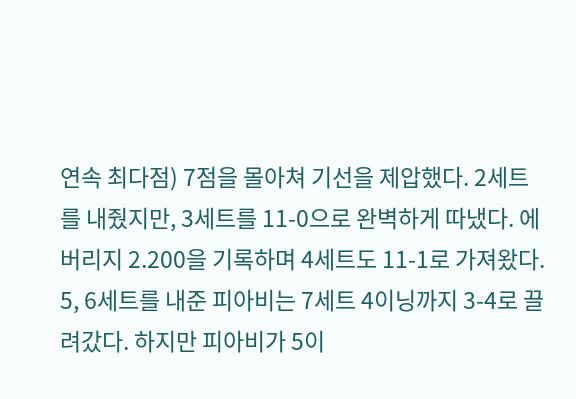연속 최다점) 7점을 몰아쳐 기선을 제압했다. 2세트를 내줬지만, 3세트를 11-0으로 완벽하게 따냈다. 에버리지 2.200을 기록하며 4세트도 11-1로 가져왔다. 5, 6세트를 내준 피아비는 7세트 4이닝까지 3-4로 끌려갔다. 하지만 피아비가 5이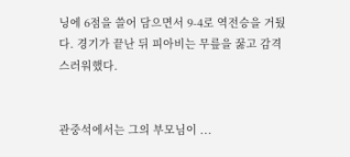닝에 6점을 쓸어 담으면서 9-4로 역전승을 거뒀다. 경기가 끝난 뒤 피아비는 무릎을 꿇고 감격스러워했다.


관중석에서는 그의 부모님이 ...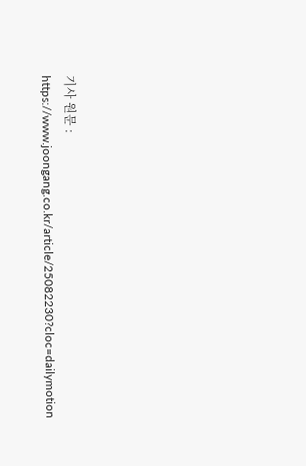기사 원문 : https://www.joongang.co.kr/article/25082230?cloc=dailymotion